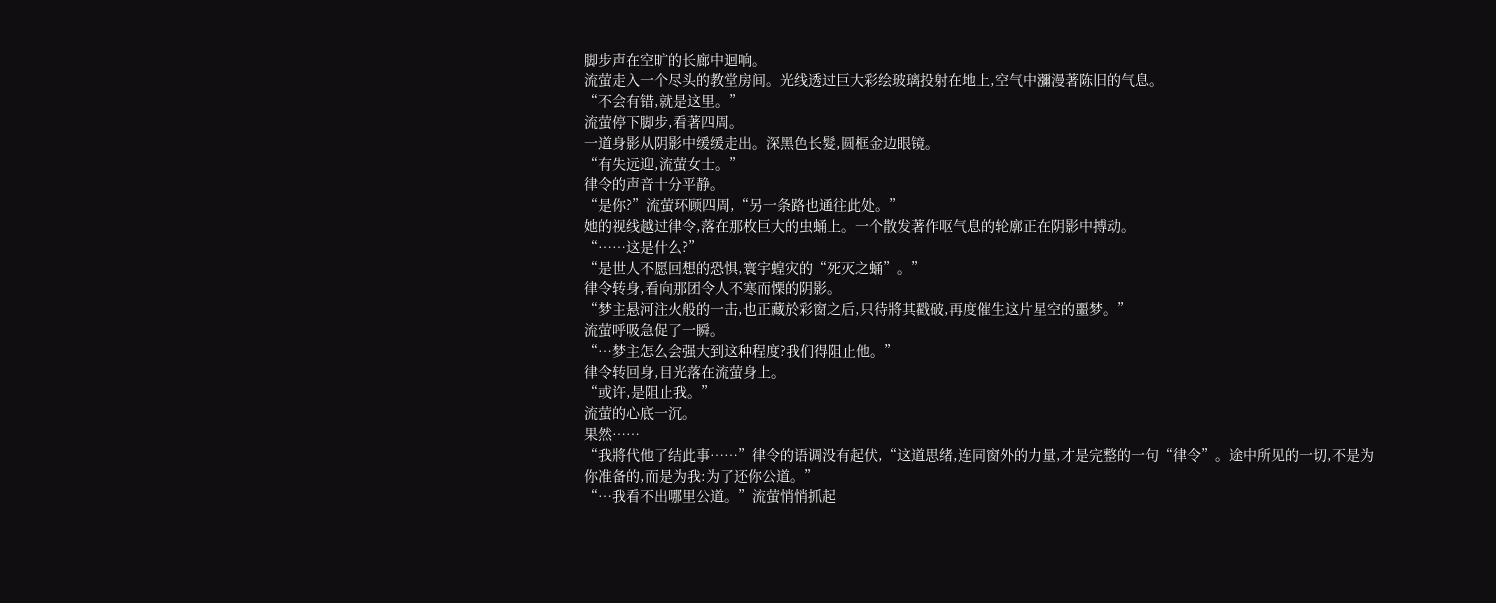脚步声在空旷的长廊中迴响。
流萤走入一个尽头的教堂房间。光线透过巨大彩绘玻璃投射在地上,空气中瀰漫著陈旧的气息。
“不会有错,就是这里。”
流萤停下脚步,看著四周。
一道身影从阴影中缓缓走出。深黑色长髮,圆框金边眼镜。
“有失远迎,流萤女士。”
律令的声音十分平静。
“是你?”流萤环顾四周,“另一条路也通往此处。”
她的视线越过律令,落在那枚巨大的虫蛹上。一个散发著作呕气息的轮廓正在阴影中搏动。
“……这是什么?”
“是世人不愿回想的恐惧,寰宇蝗灾的“死灭之蛹”。”
律令转身,看向那团令人不寒而慄的阴影。
“梦主悬河注火般的一击,也正藏於彩窗之后,只待將其戳破,再度催生这片星空的噩梦。”
流萤呼吸急促了一瞬。
“…梦主怎么会强大到这种程度?我们得阻止他。”
律令转回身,目光落在流萤身上。
“或许,是阻止我。”
流萤的心底一沉。
果然……
“我將代他了结此事……”律令的语调没有起伏,“这道思绪,连同窗外的力量,才是完整的一句“律令”。途中所见的一切,不是为你准备的,而是为我:为了还你公道。”
“…我看不出哪里公道。”流萤悄悄抓起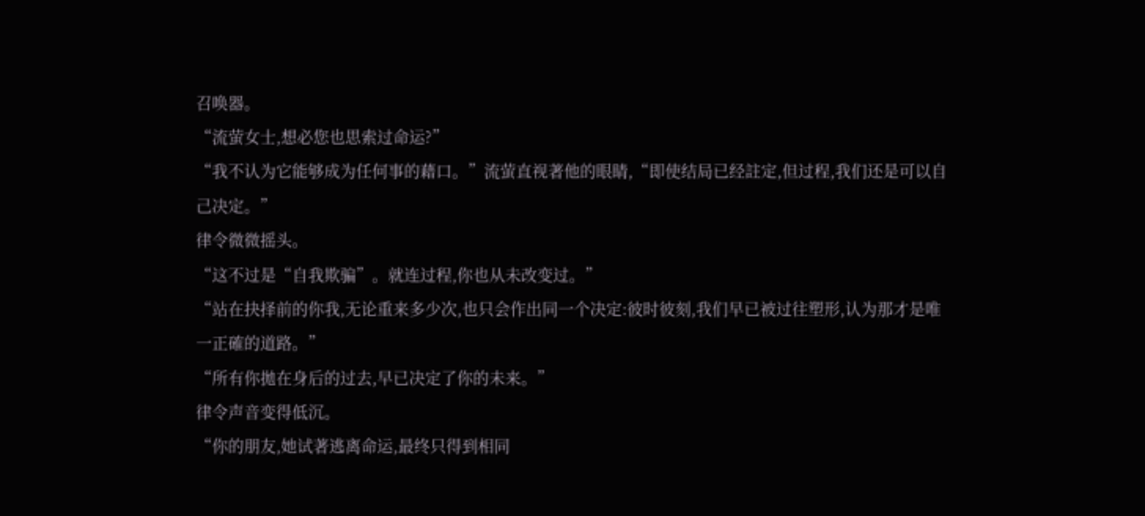召唤器。
“流萤女士,想必您也思索过命运?”
“我不认为它能够成为任何事的藉口。”流萤直视著他的眼睛,“即使结局已经註定,但过程,我们还是可以自己决定。”
律令微微摇头。
“这不过是“自我欺骗”。就连过程,你也从未改变过。”
“站在抉择前的你我,无论重来多少次,也只会作出同一个决定:彼时彼刻,我们早已被过往塑形,认为那才是唯一正確的道路。”
“所有你拋在身后的过去,早已决定了你的未来。”
律令声音变得低沉。
“你的朋友,她试著逃离命运,最终只得到相同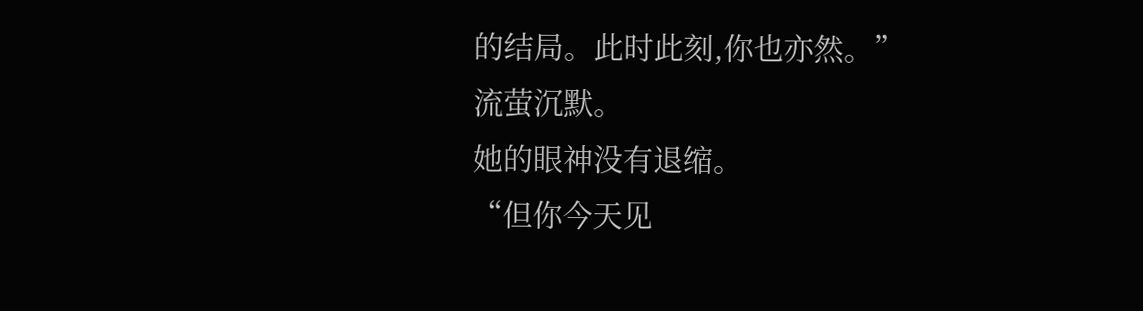的结局。此时此刻,你也亦然。”
流萤沉默。
她的眼神没有退缩。
“但你今天见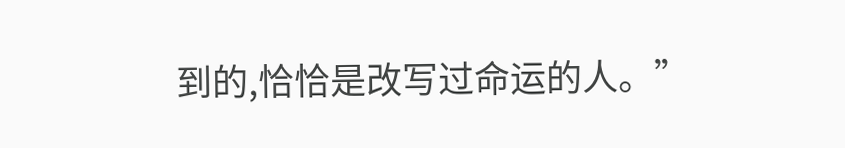到的,恰恰是改写过命运的人。”